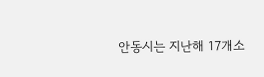안동시는 지난해 17개소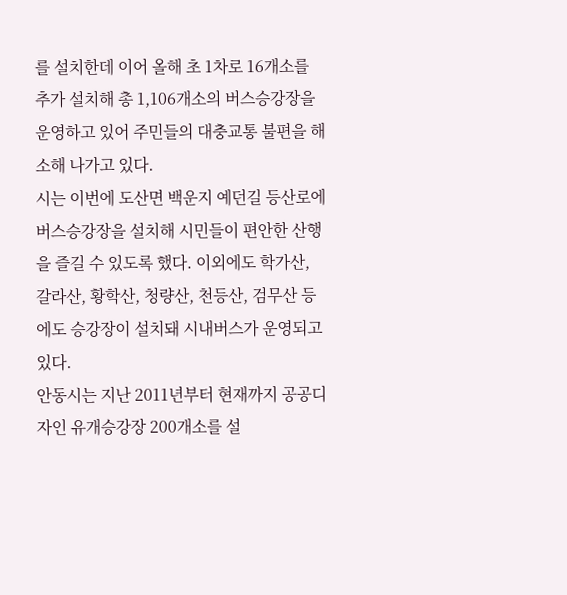를 설치한데 이어 올해 초 1차로 16개소를 추가 설치해 총 1,106개소의 버스승강장을 운영하고 있어 주민들의 대충교통 불편을 해소해 나가고 있다.
시는 이번에 도산면 백운지 예던길 등산로에 버스승강장을 설치해 시민들이 편안한 산행을 즐길 수 있도록 했다. 이외에도 학가산, 갈라산, 황학산, 청량산, 천등산, 검무산 등에도 승강장이 설치돼 시내버스가 운영되고 있다.
안동시는 지난 2011년부터 현재까지 공공디자인 유개승강장 200개소를 설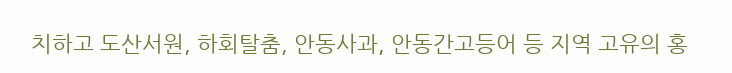치하고 도산서원, 하회탈춤, 안동사과, 안동간고등어 등 지역 고유의 홍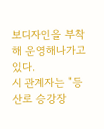보디자인을 부착해 운영해나가고 있다.
시 관계자는 "등산로 승강장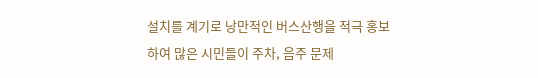설치를 계기로 낭만적인 버스산행을 적극 홍보하여 많은 시민들이 주차, 음주 문제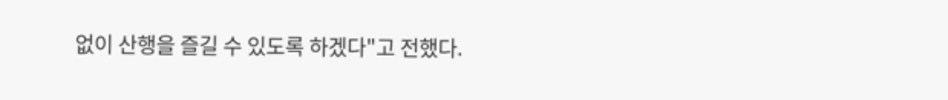없이 산행을 즐길 수 있도록 하겠다"고 전했다.